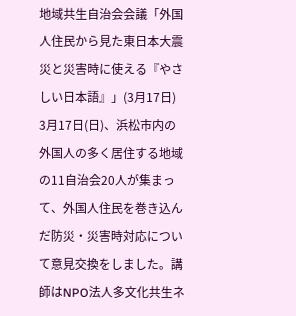地域共生自治会会議「外国人住民から見た東日本大震災と災害時に使える『やさしい日本語』」(3月17日)
3月17日(日)、浜松市内の外国人の多く居住する地域の11自治会20人が集まって、外国人住民を巻き込んだ防災・災害時対応について意見交換をしました。講師はNPO法人多文化共生ネ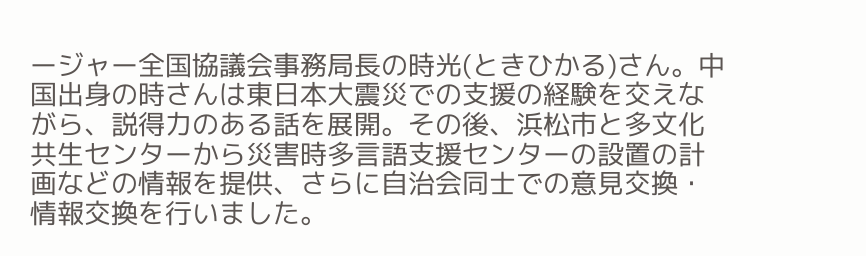ージャー全国協議会事務局長の時光(ときひかる)さん。中国出身の時さんは東日本大震災での支援の経験を交えながら、説得力のある話を展開。その後、浜松市と多文化共生センターから災害時多言語支援センターの設置の計画などの情報を提供、さらに自治会同士での意見交換・情報交換を行いました。